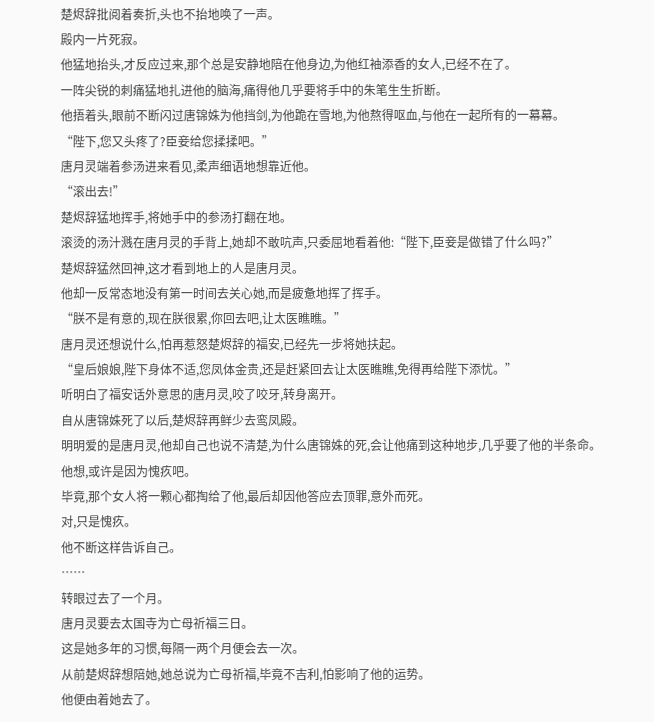楚烬辞批阅着奏折,头也不抬地唤了一声。
殿内一片死寂。
他猛地抬头,才反应过来,那个总是安静地陪在他身边,为他红袖添香的女人,已经不在了。
一阵尖锐的刺痛猛地扎进他的脑海,痛得他几乎要将手中的朱笔生生折断。
他捂着头,眼前不断闪过唐锦姝为他挡剑,为他跪在雪地,为他熬得呕血,与他在一起所有的一幕幕。
“陛下,您又头疼了?臣妾给您揉揉吧。”
唐月灵端着参汤进来看见,柔声细语地想靠近他。
“滚出去!”
楚烬辞猛地挥手,将她手中的参汤打翻在地。
滚烫的汤汁溅在唐月灵的手背上,她却不敢吭声,只委屈地看着他:“陛下,臣妾是做错了什么吗?”
楚烬辞猛然回神,这才看到地上的人是唐月灵。
他却一反常态地没有第一时间去关心她,而是疲惫地挥了挥手。
“朕不是有意的,现在朕很累,你回去吧,让太医瞧瞧。”
唐月灵还想说什么,怕再惹怒楚烬辞的福安,已经先一步将她扶起。
“皇后娘娘,陛下身体不适,您凤体金贵,还是赶紧回去让太医瞧瞧,免得再给陛下添忧。”
听明白了福安话外意思的唐月灵,咬了咬牙,转身离开。
自从唐锦姝死了以后,楚烬辞再鲜少去鸾凤殿。
明明爱的是唐月灵,他却自己也说不清楚,为什么唐锦姝的死,会让他痛到这种地步,几乎要了他的半条命。
他想,或许是因为愧疚吧。
毕竟,那个女人将一颗心都掏给了他,最后却因他答应去顶罪,意外而死。
对,只是愧疚。
他不断这样告诉自己。
……
转眼过去了一个月。
唐月灵要去太国寺为亡母祈福三日。
这是她多年的习惯,每隔一两个月便会去一次。
从前楚烬辞想陪她,她总说为亡母祈福,毕竟不吉利,怕影响了他的运势。
他便由着她去了。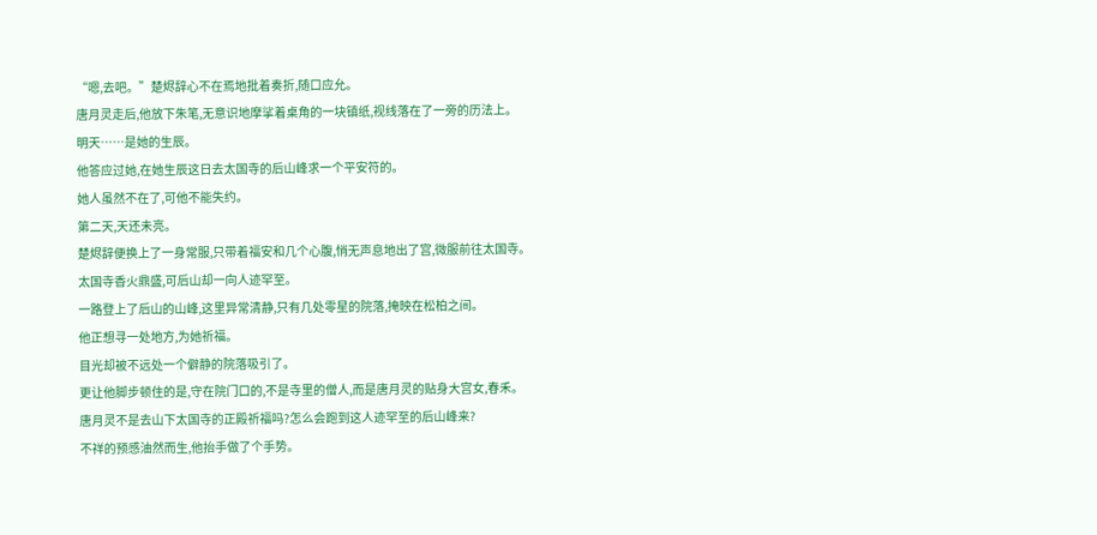“嗯,去吧。”楚烬辞心不在焉地批着奏折,随口应允。
唐月灵走后,他放下朱笔,无意识地摩挲着桌角的一块镇纸,视线落在了一旁的历法上。
明天……是她的生辰。
他答应过她,在她生辰这日去太国寺的后山峰求一个平安符的。
她人虽然不在了,可他不能失约。
第二天,天还未亮。
楚烬辞便换上了一身常服,只带着福安和几个心腹,悄无声息地出了宫,微服前往太国寺。
太国寺香火鼎盛,可后山却一向人迹罕至。
一路登上了后山的山峰,这里异常清静,只有几处零星的院落,掩映在松柏之间。
他正想寻一处地方,为她祈福。
目光却被不远处一个僻静的院落吸引了。
更让他脚步顿住的是,守在院门口的,不是寺里的僧人,而是唐月灵的贴身大宫女,春禾。
唐月灵不是去山下太国寺的正殿祈福吗?怎么会跑到这人迹罕至的后山峰来?
不祥的预感油然而生,他抬手做了个手势。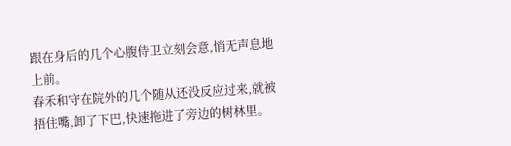跟在身后的几个心腹侍卫立刻会意,悄无声息地上前。
春禾和守在院外的几个随从还没反应过来,就被捂住嘴,卸了下巴,快速拖进了旁边的树林里。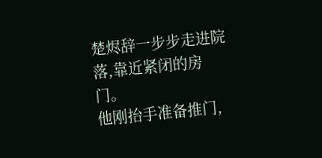楚烬辞一步步走进院落,靠近紧闭的房门。
他刚抬手准备推门,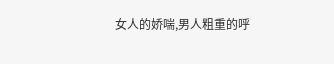女人的娇喘,男人粗重的呼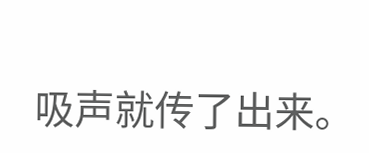吸声就传了出来。